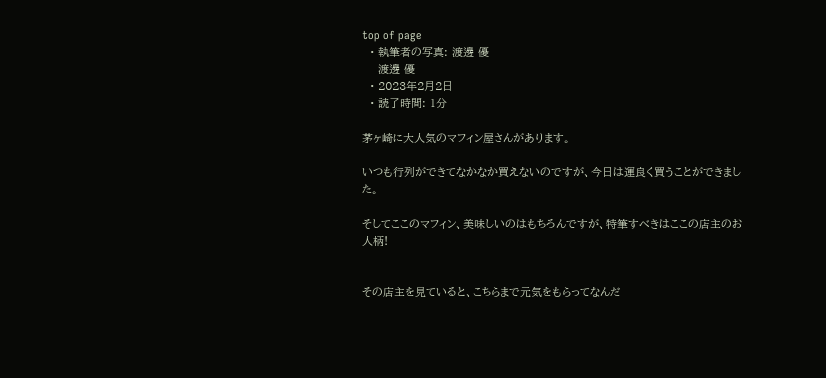top of page
  • 執筆者の写真: 渡邊 優
    渡邊 優
  • 2023年2月2日
  • 読了時間: 1分

茅ヶ崎に大人気のマフィン屋さんがあります。

いつも行列ができてなかなか買えないのですが、今日は運良く買うことができました。

そしてここのマフィン、美味しいのはもちろんですが、特筆すべきはここの店主のお人柄!


その店主を見ていると、こちらまで元気をもらってなんだ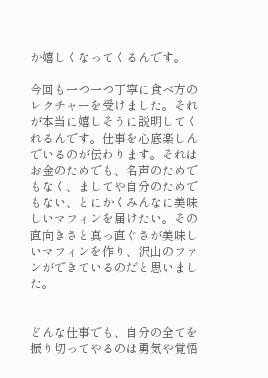か嬉しくなってくるんです。

今回も一つ一つ丁寧に食べ方のレクチャーを受けました。それが本当に嬉しそうに説明してくれるんです。仕事を心底楽しんでいるのが伝わります。それはお金のためでも、名声のためでもなく、ましてや自分のためでもない、とにかくみんなに美味しいマフィンを届けたい。その直向きさと真っ直ぐさが美味しいマフィンを作り、沢山のファンができているのだと思いました。


どんな仕事でも、自分の全てを振り切ってやるのは勇気や覚悟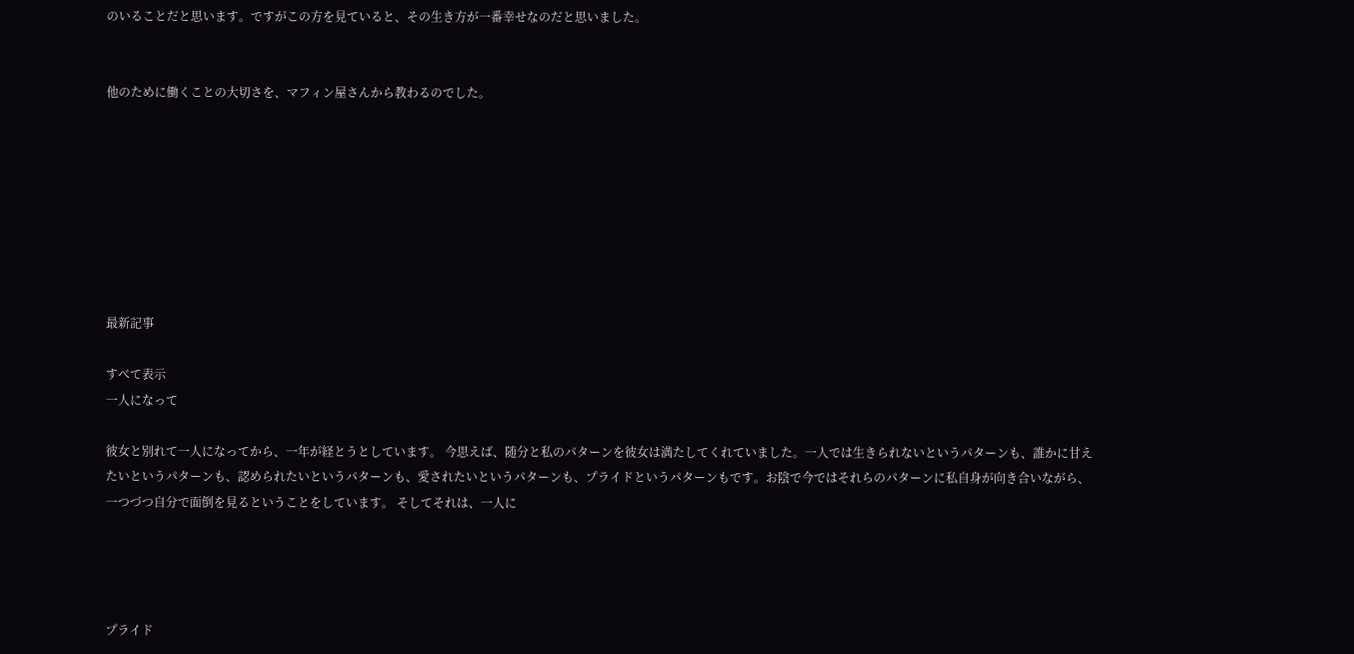のいることだと思います。ですがこの方を見ていると、その生き方が一番幸せなのだと思いました。


他のために働くことの大切さを、マフィン屋さんから教わるのでした。








最新記事

すべて表示
一人になって

彼女と別れて一人になってから、一年が経とうとしています。 今思えば、随分と私のパターンを彼女は満たしてくれていました。一人では生きられないというパターンも、誰かに甘えたいというパターンも、認められたいというパターンも、愛されたいというパターンも、プライドというパターンもです。お陰で今ではそれらのパターンに私自身が向き合いながら、一つづつ自分で面倒を見るということをしています。 そしてそれは、一人に




プライド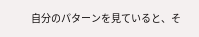自分のパターンを見ていると、そ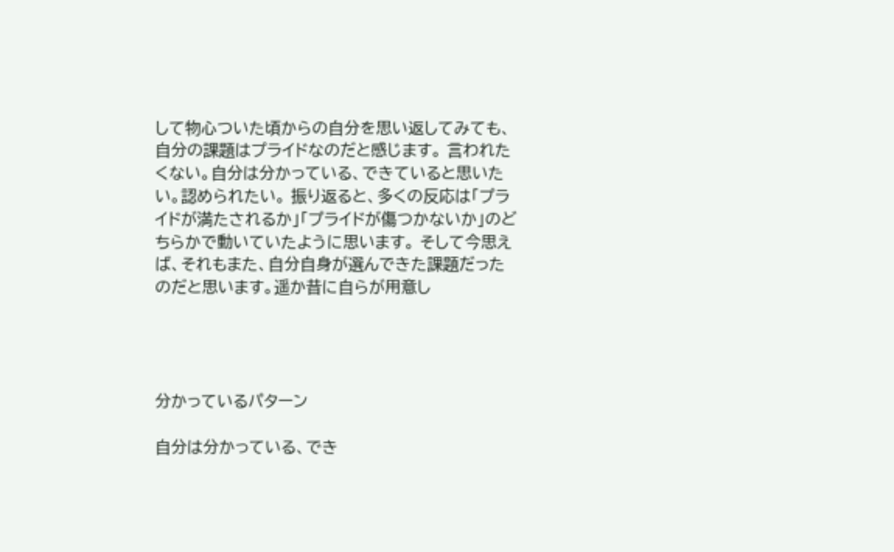して物心ついた頃からの自分を思い返してみても、自分の課題はプライドなのだと感じます。 言われたくない。自分は分かっている、できていると思いたい。認められたい。 振り返ると、多くの反応は「プライドが満たされるか」「プライドが傷つかないか」のどちらかで動いていたように思います。 そして今思えば、それもまた、自分自身が選んできた課題だったのだと思います。遥か昔に自らが用意し




分かっているパターン

自分は分かっている、でき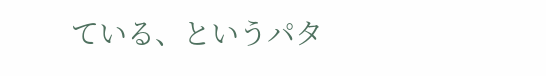ている、というパタ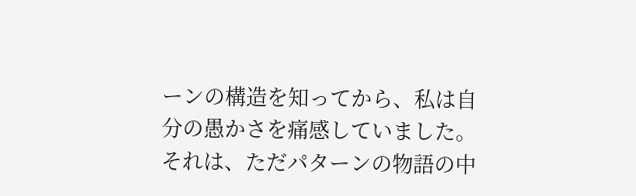ーンの構造を知ってから、私は自分の愚かさを痛感していました。それは、ただパターンの物語の中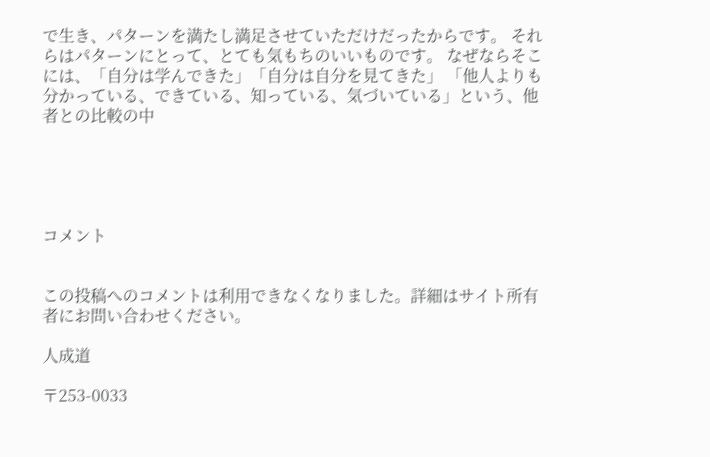で生き、パターンを満たし満足させていただけだったからです。 それらはパターンにとって、とても気もちのいいものです。 なぜならそこには、「自分は学んできた」「自分は自分を見てきた」 「他人よりも分かっている、できている、知っている、気づいている」という、他者との比較の中





コメント


この投稿へのコメントは利用できなくなりました。詳細はサイト所有者にお問い合わせください。

人成道

〒253-0033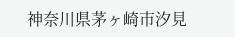神奈川県茅ヶ崎市汐見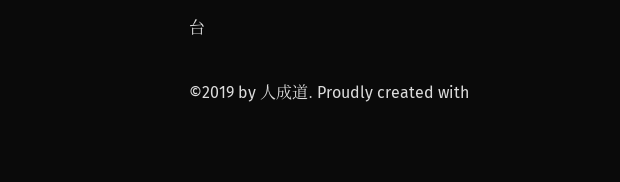台

©2019 by 人成道. Proudly created with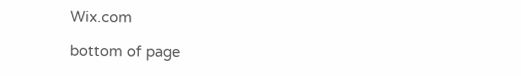Wix.com

bottom of page